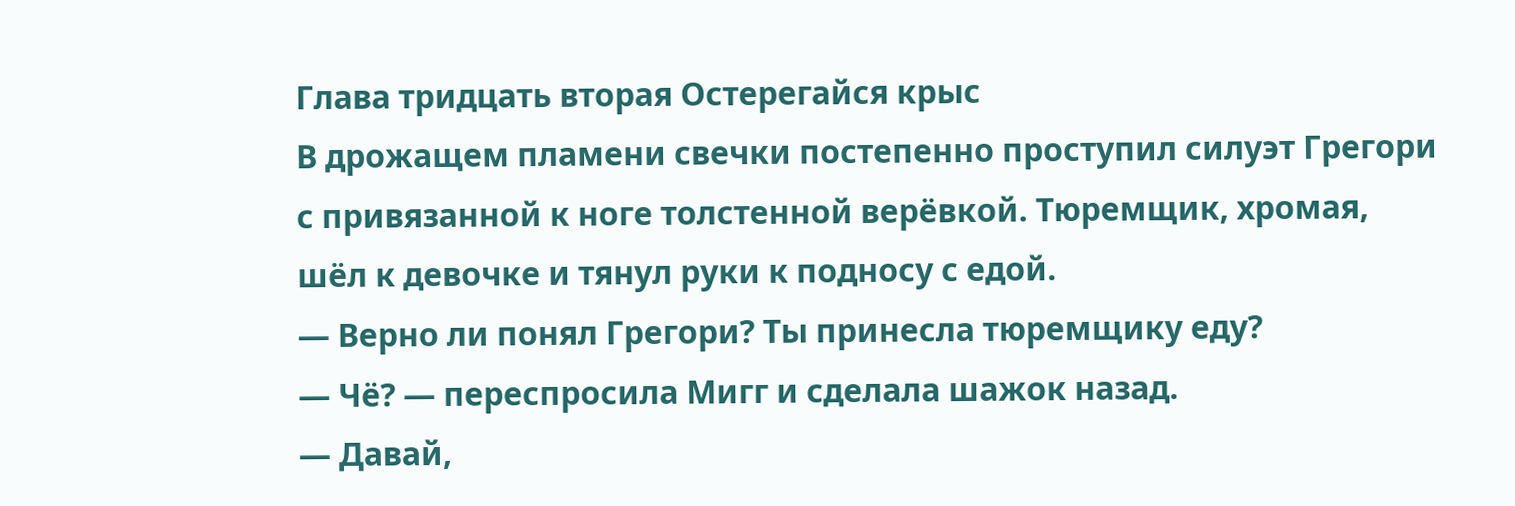Глава тридцать вторая Остерегайся крыс
В дрожащем пламени свечки постепенно проступил силуэт Грегори с привязанной к ноге толстенной верёвкой. Тюремщик, хромая, шёл к девочке и тянул руки к подносу с едой.
— Верно ли понял Грегори? Ты принесла тюремщику еду?
— Чё? — переспросила Мигг и сделала шажок назад.
— Давай,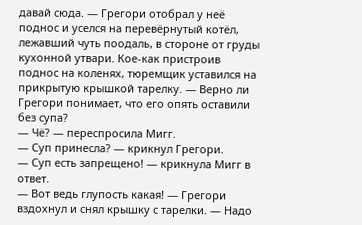давай сюда. — Грегори отобрал у неё поднос и уселся на перевёрнутый котёл, лежавший чуть поодаль, в стороне от груды кухонной утвари. Кое-как пристроив поднос на коленях, тюремщик уставился на прикрытую крышкой тарелку. — Верно ли Грегори понимает, что его опять оставили без супа?
— Чё? — переспросила Мигг.
— Суп принесла? — крикнул Грегори.
— Суп есть запрещено! — крикнула Мигг в ответ.
— Вот ведь глупость какая! — Грегори вздохнул и снял крышку с тарелки. — Надо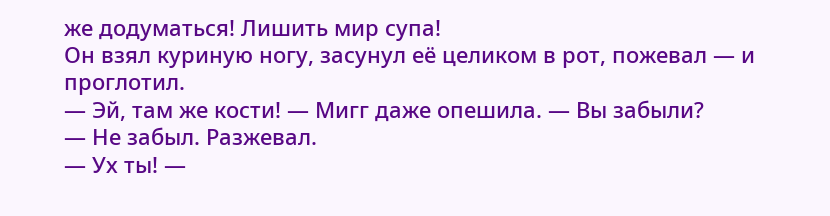же додуматься! Лишить мир супа!
Он взял куриную ногу, засунул её целиком в рот, пожевал — и проглотил.
— Эй, там же кости! — Мигг даже опешила. — Вы забыли?
— Не забыл. Разжевал.
— Ух ты! —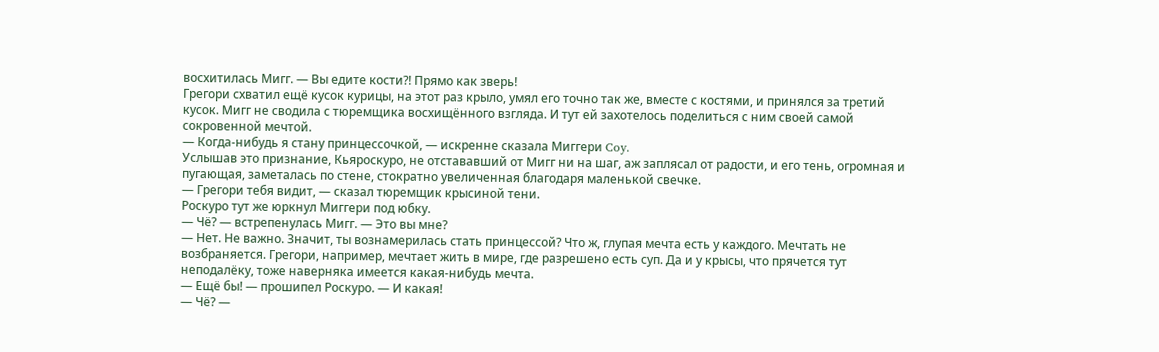восхитилась Мигг. — Вы едите кости?! Прямо как зверь!
Грегори схватил ещё кусок курицы, на этот раз крыло, умял его точно так же, вместе с костями, и принялся за третий кусок. Мигг не сводила с тюремщика восхищённого взгляда. И тут ей захотелось поделиться с ним своей самой сокровенной мечтой.
— Когда-нибудь я стану принцессочкой, — искренне сказала Миггери Coy.
Услышав это признание, Кьяроскуро, не отстававший от Мигг ни на шаг, аж заплясал от радости, и его тень, огромная и пугающая, заметалась по стене, стократно увеличенная благодаря маленькой свечке.
— Грегори тебя видит, — сказал тюремщик крысиной тени.
Роскуро тут же юркнул Миггери под юбку.
— Чё? — встрепенулась Мигг. — Это вы мне?
— Нет. Не важно. Значит, ты вознамерилась стать принцессой? Что ж, глупая мечта есть у каждого. Мечтать не возбраняется. Грегори, например, мечтает жить в мире, где разрешено есть суп. Да и у крысы, что прячется тут неподалёку, тоже наверняка имеется какая-нибудь мечта.
— Ещё бы! — прошипел Роскуро. — И какая!
— Чё? —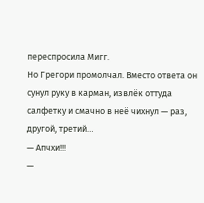переспросила Мигг.
Но Грегори промолчал. Вместо ответа он сунул руку в карман, извлёк оттуда салфетку и смачно в неё чихнул — раз, другой, третий…
— Апчхи!!!
—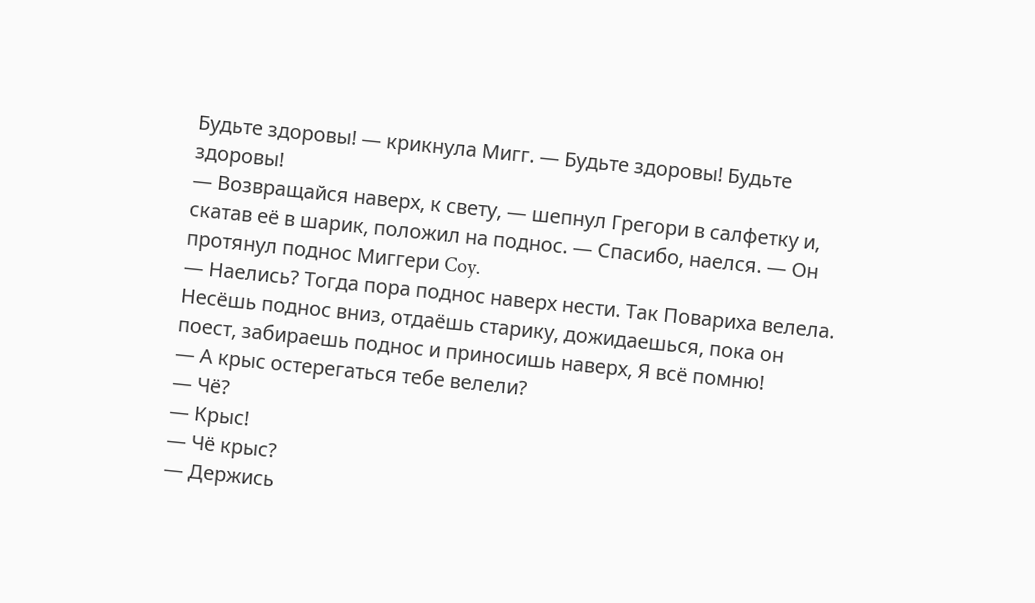Будьте здоровы! — крикнула Мигг. — Будьте здоровы! Будьте здоровы!
— Возвращайся наверх, к свету, — шепнул Грегори в салфетку и, скатав её в шарик, положил на поднос. — Спасибо, наелся. — Он протянул поднос Миггери Coy.
— Наелись? Тогда пора поднос наверх нести. Так Повариха велела. Несёшь поднос вниз, отдаёшь старику, дожидаешься, пока он поест, забираешь поднос и приносишь наверх, Я всё помню!
— А крыс остерегаться тебе велели?
— Чё?
— Крыс!
— Чё крыс?
— Держись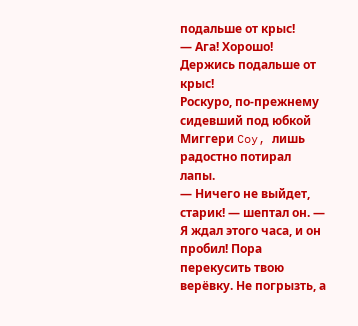подальше от крыс!
— Ага! Хорошо! Держись подальше от крыс!
Роскуро, по-прежнему сидевший под юбкой Миггери Coy, лишь радостно потирал лапы.
— Ничего не выйдет, старик! — шептал он. — Я ждал этого часа, и он пробил! Пора перекусить твою верёвку. Не погрызть, а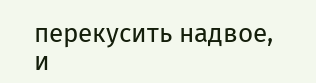перекусить надвое, и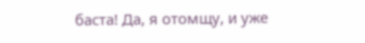баста! Да, я отомщу, и уже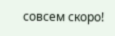совсем скоро!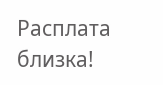Расплата близка!